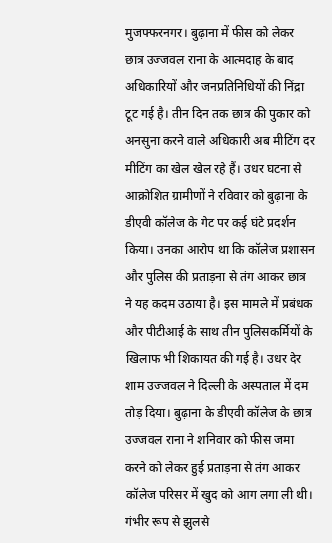मुजफ्फरनगर। बुढ़ाना में फीस को लेकर छात्र उज्जवल राना के आत्मदाह के बाद अधिकारियों और जनप्रतिनिधियों की निंद्रा टूट गई है। तीन दिन तक छात्र की पुकार को अनसुना करने वाले अधिकारी अब मीटिंग दर मीटिंग का खेल खेल रहे हैं। उधर घटना से आक्रोशित ग्रामीणों ने रविवार को बुढ़ाना के डीएवी कॉलेज के गेट पर कई घंटे प्रदर्शन किया। उनका आरोप था कि कॉलेज प्रशासन और पुलिस की प्रताड़ना से तंग आकर छात्र ने यह कदम उठाया है। इस मामले में प्रबंधक और पीटीआई के साथ तीन पुलिसकर्मियों के खिलाफ भी शिकायत की गई है। उधर देर शाम उज्जवल ने दिल्ली के अस्पताल में दम तोड़ दिया। बुढ़ाना के डीएवी कॉलेज के छात्र उज्जवल राना ने शनिवार को फीस जमा करने को लेकर हुई प्रताड़ना से तंग आकर कॉलेज परिसर में खुद को आग लगा ली थी। गंभीर रूप से झुलसे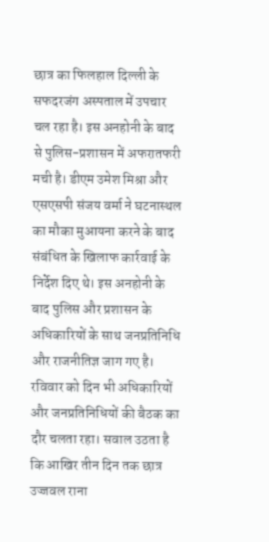छात्र का फिलहाल दिल्ली के सफदरजंग अस्पताल में उपचार चल रहा है। इस अनहोनी के बाद से पुलिस-प्रशासन में अफरातफरी मची है। डीएम उमेश मिश्रा और एसएसपी संजय वर्मा ने घटनास्थल का मौका मुआयना करने के बाद संबंधित के खिलाफ कार्रवाई के निर्देश दिए थे। इस अनहोनी के बाद पुलिस और प्रशासन के अधिकारियों के साथ जनप्रतिनिधि और राजनीतिज्ञ जाग गए है। रविवार को दिन भी अधिकारियों और जनप्रतिनिधियों की बैठक का दौर चलता रहा। सवाल उठता है कि आखिर तीन दिन तक छात्र उज्जवल राना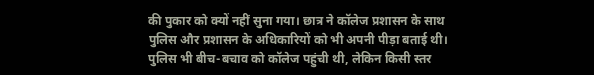की पुकार को क्यों नहीं सुना गया। छात्र ने कॉलेज प्रशासन के साथ पुलिस और प्रशासन के अधिकारियों को भी अपनी पीड़ा बताई थी। पुलिस भी बीच-बचाव को कॉलेज पहुंची थी, लेकिन किसी स्तर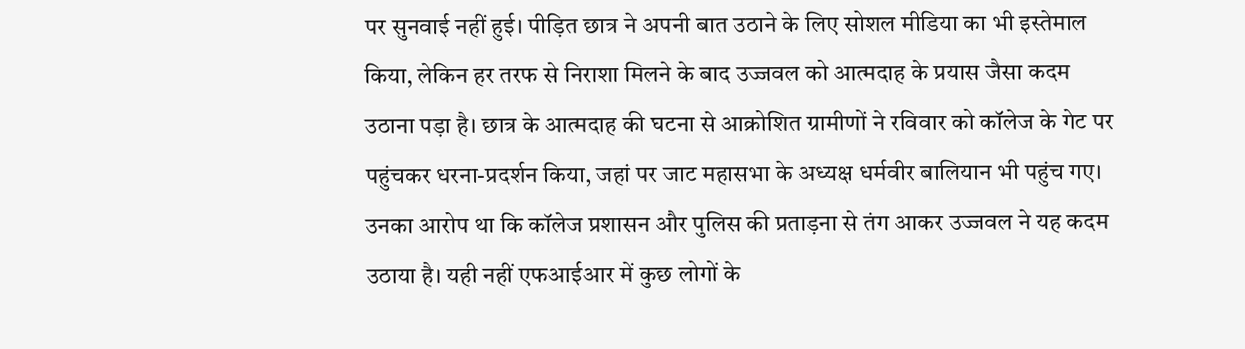पर सुनवाई नहीं हुई। पीड़ित छात्र ने अपनी बात उठाने के लिए सोशल मीडिया का भी इस्तेमाल किया, लेकिन हर तरफ से निराशा मिलने के बाद उज्जवल को आत्मदाह के प्रयास जैसा कदम उठाना पड़ा है। छात्र के आत्मदाह की घटना से आक्रोशित ग्रामीणों ने रविवार को कॉलेज के गेट पर पहुंचकर धरना-प्रदर्शन किया, जहां पर जाट महासभा के अध्यक्ष धर्मवीर बालियान भी पहुंच गए। उनका आरोप था कि कॉलेज प्रशासन और पुलिस की प्रताड़ना से तंग आकर उज्जवल ने यह कदम उठाया है। यही नहीं एफआईआर में कुछ लोगों के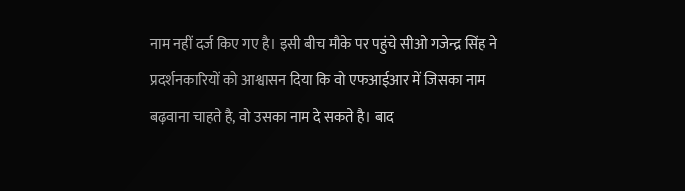नाम नहीं दर्ज किए गए है। इसी बीच मौके पर पहुंचे सीओ गजेन्द्र सिंह ने प्रदर्शनकारियों को आश्वासन दिया कि वो एफआईआर में जिसका नाम बढ़वाना चाहते है, वो उसका नाम दे सकते है। बाद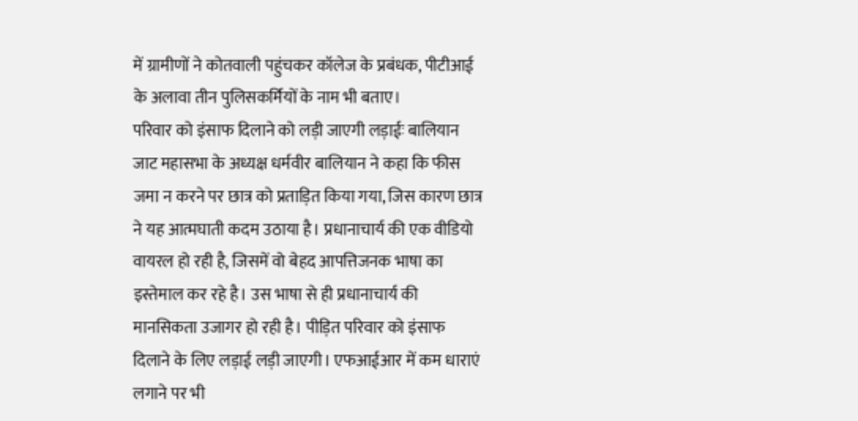में ग्रामीणों ने कोतवाली पहुंचकर कॉलेज के प्रबंधक, पीटीआई के अलावा तीन पुलिसकर्मियों के नाम भी बताए।
परिवार को इंसाफ दिलाने को लड़ी जाएगी लड़ाईः बालियान
जाट महासभा के अध्यक्ष धर्मवीर बालियान ने कहा कि फीस जमा न करने पर छात्र को प्रताड़ित किया गया, जिस कारण छात्र ने यह आत्मघाती कदम उठाया है। प्रधानाचार्य की एक वीडियो वायरल हो रही है, जिसमें वो बेहद आपत्तिजनक भाषा का इस्तेमाल कर रहे है। उस भाषा से ही प्रधानाचार्य की मानसिकता उजागर हो रही है। पीड़ित परिवार को इंसाफ दिलाने के लिए लड़ाई लड़ी जाएगी। एफआईआर में कम धाराएं लगाने पर भी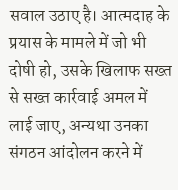सवाल उठाए है। आत्मदाह के प्रयास के मामले में जो भी दोषी हो, उसके खिलाफ सख्त से सख्त कार्रवाई अमल में लाई जाए, अन्यथा उनका संगठन आंदोलन करने में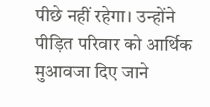पीछे नहीं रहेगा। उन्होंने पीड़ित परिवार को आर्थिक मुआवजा दिए जाने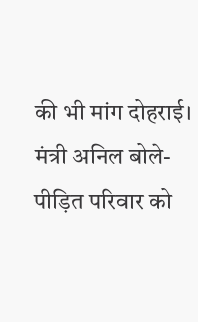की भी मांग दोहराई।
मंत्री अनिल बोले-पीड़ित परिवार को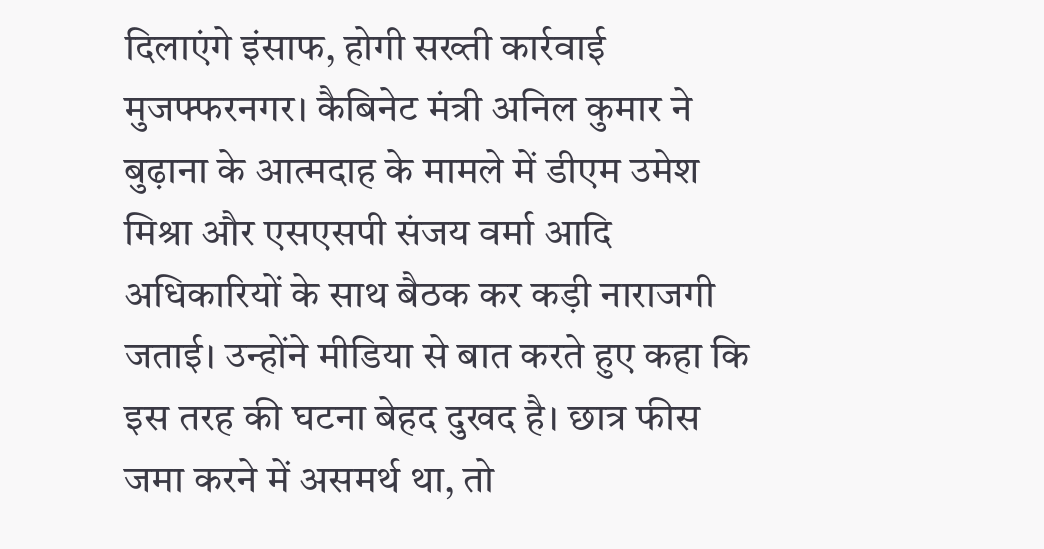दिलाएंगे इंसाफ, होगी सख्ती कार्रवाई
मुजफ्फरनगर। कैबिनेट मंत्री अनिल कुमार ने बुढ़ाना के आत्मदाह के मामले में डीएम उमेश मिश्रा और एसएसपी संजय वर्मा आदि अधिकारियों के साथ बैठक कर कड़ी नाराजगी जताई। उन्होंने मीडिया से बात करते हुए कहा कि इस तरह की घटना बेहद दुखद है। छात्र फीस जमा करने में असमर्थ था, तो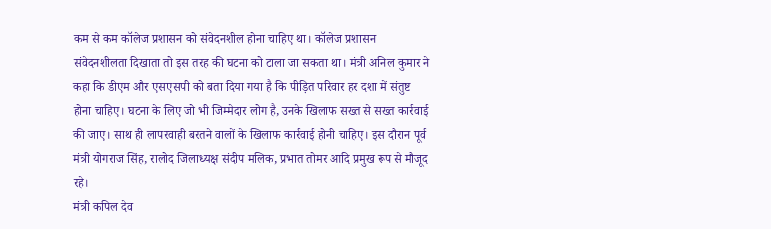कम से कम कॉलेज प्रशासन को संवेदनशील होना चाहिए था। कॉलेज प्रशासन संवेदनशीलता दिखाता तो इस तरह की घटना को टाला जा सकता था। मंत्री अनिल कुमार ने कहा कि डीएम और एसएसपी को बता दिया गया है कि पीड़ित परिवार हर दशा में संतुष्ट होना चाहिए। घटना के लिए जो भी जिम्मेदार लोग है, उनके खिलाफ सख्त से सख्त कार्रवाई की जाए। साथ ही लापरवाही बरतने वालों के खिलाफ कार्रवाई होनी चाहिए। इस दौरान पूर्व मंत्री योगराज सिंह, रालोद जिलाध्यक्ष संदीप मलिक, प्रभात तोमर आदि प्रमुख रूप से मौजूद रहे।
मंत्री कपिल देव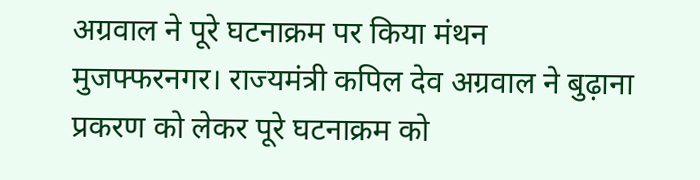अग्रवाल ने पूरे घटनाक्रम पर किया मंथन
मुजफ्फरनगर। राज्यमंत्री कपिल देव अग्रवाल ने बुढ़ाना प्रकरण को लेकर पूरे घटनाक्रम को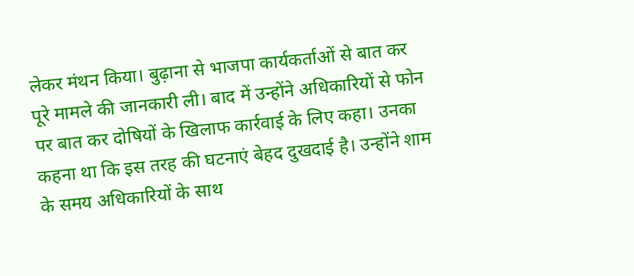लेकर मंथन किया। बुढ़ाना से भाजपा कार्यकर्ताओं से बात कर पूरे मामले की जानकारी ली। बाद में उन्होंने अधिकारियों से फोन पर बात कर दोषियों के खिलाफ कार्रवाई के लिए कहा। उनका कहना था कि इस तरह की घटनाएं बेहद दुखदाई है। उन्होंने शाम के समय अधिकारियों के साथ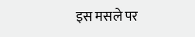इस मसले पर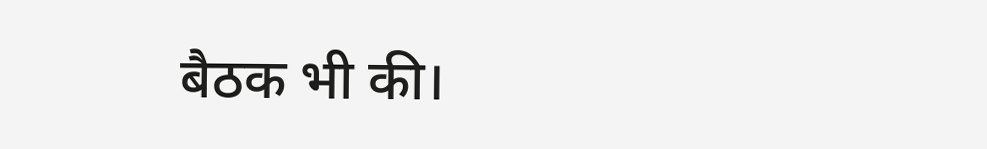बैठक भी की।